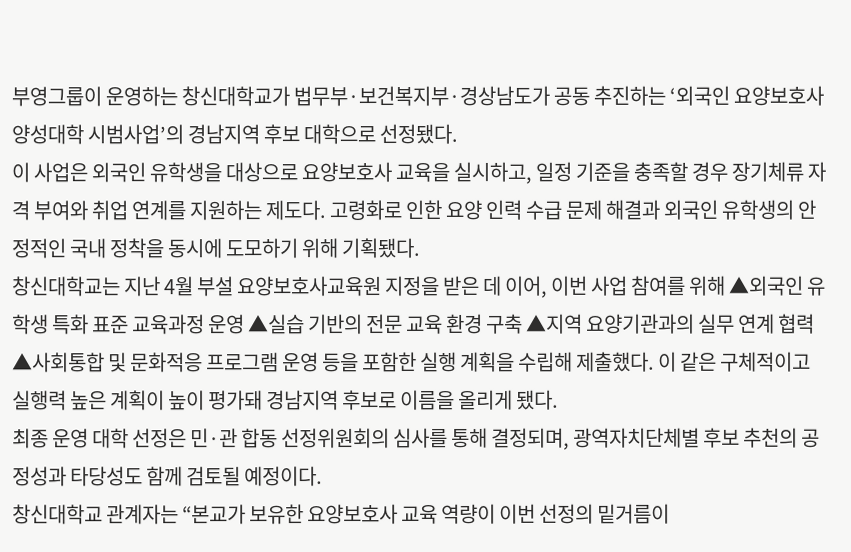부영그룹이 운영하는 창신대학교가 법무부·보건복지부·경상남도가 공동 추진하는 ‘외국인 요양보호사 양성대학 시범사업’의 경남지역 후보 대학으로 선정됐다.
이 사업은 외국인 유학생을 대상으로 요양보호사 교육을 실시하고, 일정 기준을 충족할 경우 장기체류 자격 부여와 취업 연계를 지원하는 제도다. 고령화로 인한 요양 인력 수급 문제 해결과 외국인 유학생의 안정적인 국내 정착을 동시에 도모하기 위해 기획됐다.
창신대학교는 지난 4월 부설 요양보호사교육원 지정을 받은 데 이어, 이번 사업 참여를 위해 ▲외국인 유학생 특화 표준 교육과정 운영 ▲실습 기반의 전문 교육 환경 구축 ▲지역 요양기관과의 실무 연계 협력 ▲사회통합 및 문화적응 프로그램 운영 등을 포함한 실행 계획을 수립해 제출했다. 이 같은 구체적이고 실행력 높은 계획이 높이 평가돼 경남지역 후보로 이름을 올리게 됐다.
최종 운영 대학 선정은 민·관 합동 선정위원회의 심사를 통해 결정되며, 광역자치단체별 후보 추천의 공정성과 타당성도 함께 검토될 예정이다.
창신대학교 관계자는 “본교가 보유한 요양보호사 교육 역량이 이번 선정의 밑거름이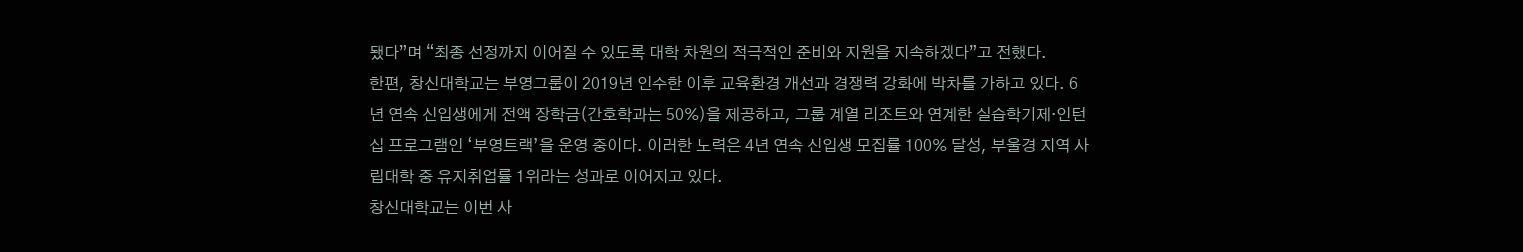됐다”며 “최종 선정까지 이어질 수 있도록 대학 차원의 적극적인 준비와 지원을 지속하겠다”고 전했다.
한편, 창신대학교는 부영그룹이 2019년 인수한 이후 교육환경 개선과 경쟁력 강화에 박차를 가하고 있다. 6년 연속 신입생에게 전액 장학금(간호학과는 50%)을 제공하고, 그룹 계열 리조트와 연계한 실습학기제·인턴십 프로그램인 ‘부영트랙’을 운영 중이다. 이러한 노력은 4년 연속 신입생 모집률 100% 달성, 부울경 지역 사립대학 중 유지취업률 1위라는 성과로 이어지고 있다.
창신대학교는 이번 사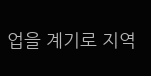업을 계기로 지역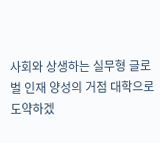사회와 상생하는 실무형 글로벌 인재 양성의 거점 대학으로 도약하겠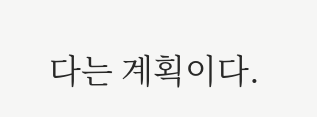다는 계획이다.